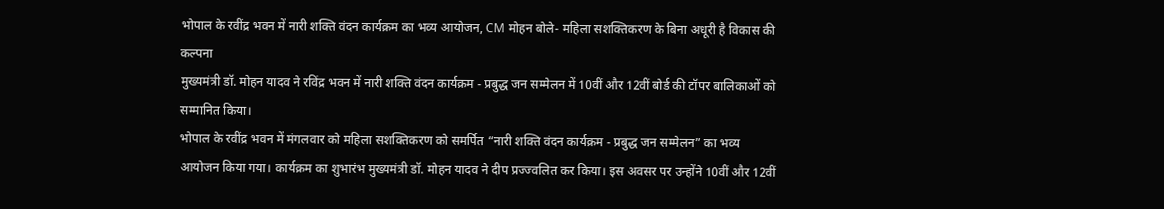भोपाल के रवींद्र भवन में नारी शक्ति वंदन कार्यक्रम का भव्य आयोजन, CM मोहन बोले- महिला सशक्तिकरण के बिना अधूरी है विकास की कल्पना
मुख्यमंत्री डॉ. मोहन यादव ने रविंद्र भवन में नारी शक्ति वंदन कार्यक्रम - प्रबुद्ध जन सम्मेलन में 10वीं और 12वीं बोर्ड की टॉपर बालिकाओं को सम्मानित किया।
भोपाल के रवींद्र भवन में मंगलवार को महिला सशक्तिकरण को समर्पित “नारी शक्ति वंदन कार्यक्रम - प्रबुद्ध जन सम्मेलन” का भव्य आयोजन किया गया। कार्यक्रम का शुभारंभ मुख्यमंत्री डॉ. मोहन यादव ने दीप प्रज्ज्वलित कर किया। इस अवसर पर उन्होंने 10वीं और 12वीं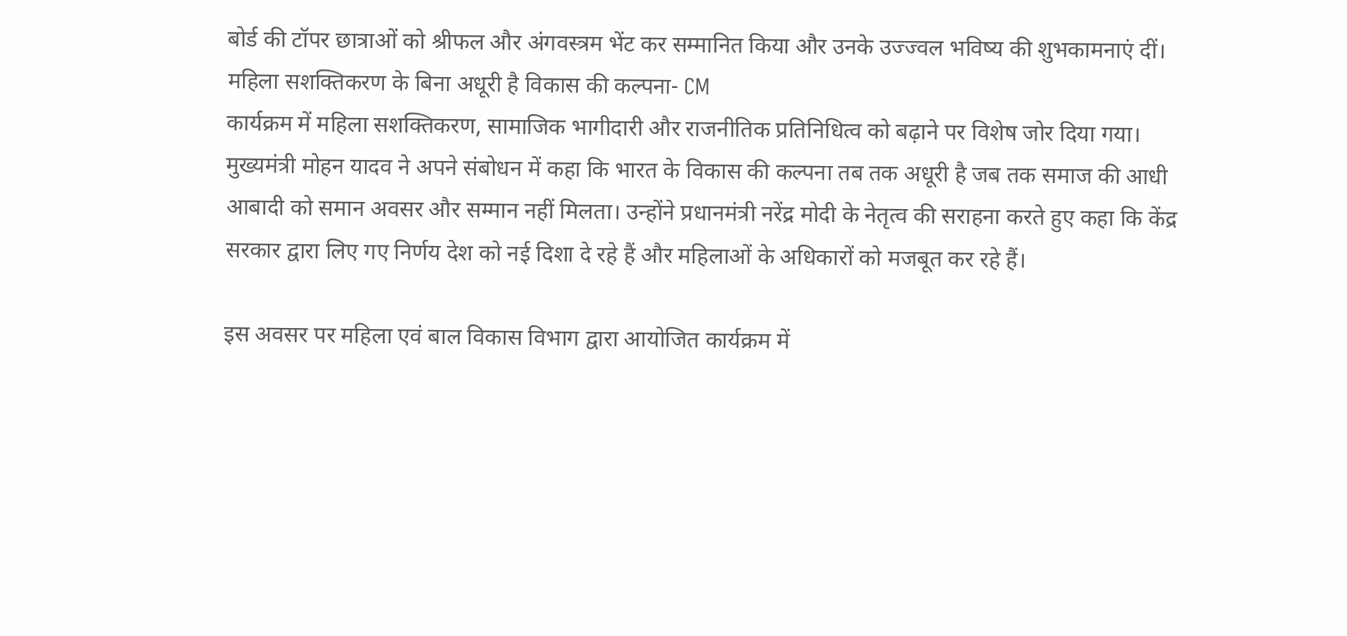बोर्ड की टॉपर छात्राओं को श्रीफल और अंगवस्त्रम भेंट कर सम्मानित किया और उनके उज्ज्वल भविष्य की शुभकामनाएं दीं।
महिला सशक्तिकरण के बिना अधूरी है विकास की कल्पना- CM
कार्यक्रम में महिला सशक्तिकरण, सामाजिक भागीदारी और राजनीतिक प्रतिनिधित्व को बढ़ाने पर विशेष जोर दिया गया। मुख्यमंत्री मोहन यादव ने अपने संबोधन में कहा कि भारत के विकास की कल्पना तब तक अधूरी है जब तक समाज की आधी आबादी को समान अवसर और सम्मान नहीं मिलता। उन्होंने प्रधानमंत्री नरेंद्र मोदी के नेतृत्व की सराहना करते हुए कहा कि केंद्र सरकार द्वारा लिए गए निर्णय देश को नई दिशा दे रहे हैं और महिलाओं के अधिकारों को मजबूत कर रहे हैं।

इस अवसर पर महिला एवं बाल विकास विभाग द्वारा आयोजित कार्यक्रम में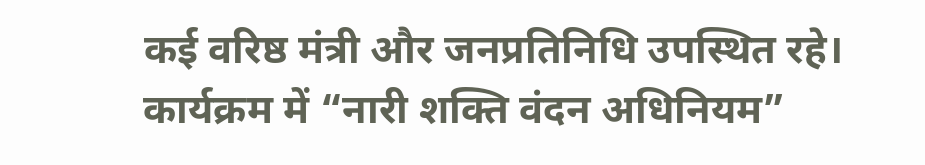कई वरिष्ठ मंत्री और जनप्रतिनिधि उपस्थित रहे। कार्यक्रम में “नारी शक्ति वंदन अधिनियम”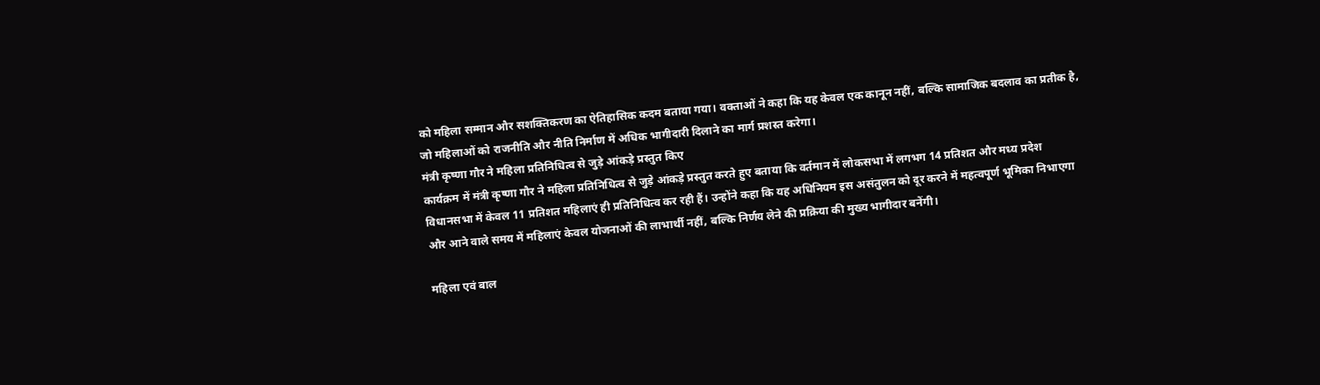को महिला सम्मान और सशक्तिकरण का ऐतिहासिक कदम बताया गया। वक्ताओं ने कहा कि यह केवल एक कानून नहीं, बल्कि सामाजिक बदलाव का प्रतीक है, जो महिलाओं को राजनीति और नीति निर्माण में अधिक भागीदारी दिलाने का मार्ग प्रशस्त करेगा।
मंत्री कृष्णा गौर ने महिला प्रतिनिधित्व से जुड़े आंकड़े प्रस्तुत किए
कार्यक्रम में मंत्री कृष्णा गौर ने महिला प्रतिनिधित्व से जुड़े आंकड़े प्रस्तुत करते हुए बताया कि वर्तमान में लोकसभा में लगभग 14 प्रतिशत और मध्य प्रदेश विधानसभा में केवल 11 प्रतिशत महिलाएं ही प्रतिनिधित्व कर रही हैं। उन्होंने कहा कि यह अधिनियम इस असंतुलन को दूर करने में महत्वपूर्ण भूमिका निभाएगा और आने वाले समय में महिलाएं केवल योजनाओं की लाभार्थी नहीं, बल्कि निर्णय लेने की प्रक्रिया की मुख्य भागीदार बनेंगी।

महिला एवं बाल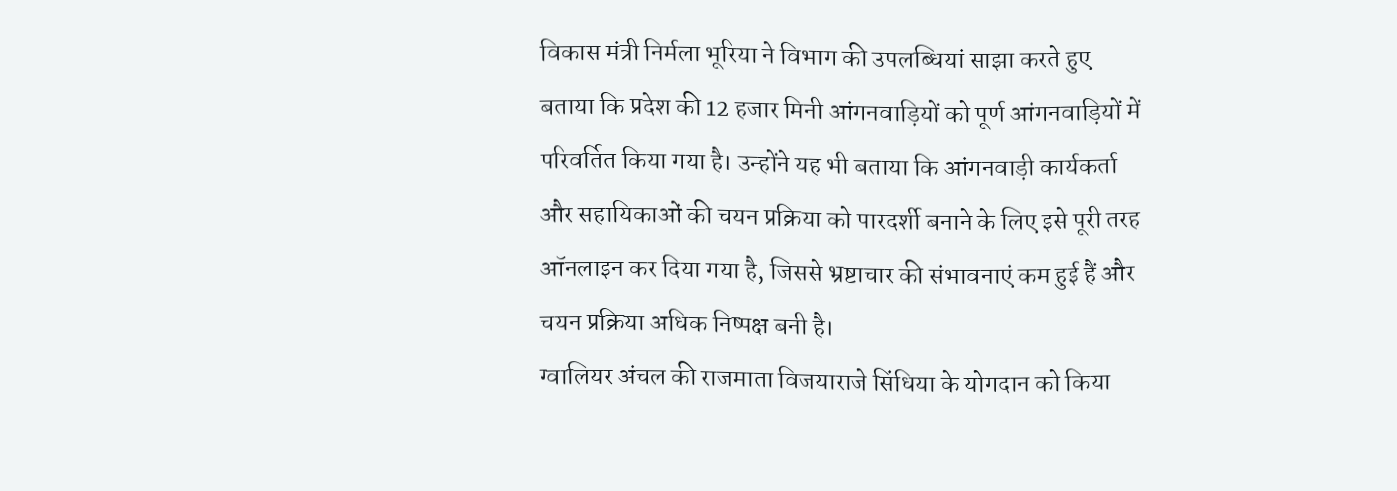विकास मंत्री निर्मला भूरिया ने विभाग की उपलब्धियां साझा करते हुए बताया कि प्रदेश की 12 हजार मिनी आंगनवाड़ियों को पूर्ण आंगनवाड़ियों में परिवर्तित किया गया है। उन्होंने यह भी बताया कि आंगनवाड़ी कार्यकर्ता और सहायिकाओं की चयन प्रक्रिया को पारदर्शी बनाने के लिए इसे पूरी तरह ऑनलाइन कर दिया गया है, जिससे भ्रष्टाचार की संभावनाएं कम हुई हैं और चयन प्रक्रिया अधिक निष्पक्ष बनी है।
ग्वालियर अंचल की राजमाता विजयाराजे सिंधिया के योगदान को किया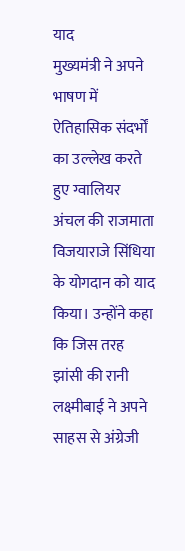याद
मुख्यमंत्री ने अपने भाषण में ऐतिहासिक संदर्भों का उल्लेख करते हुए ग्वालियर अंचल की राजमाता विजयाराजे सिंधिया के योगदान को याद किया। उन्होंने कहा कि जिस तरह झांसी की रानी लक्ष्मीबाई ने अपने साहस से अंग्रेजी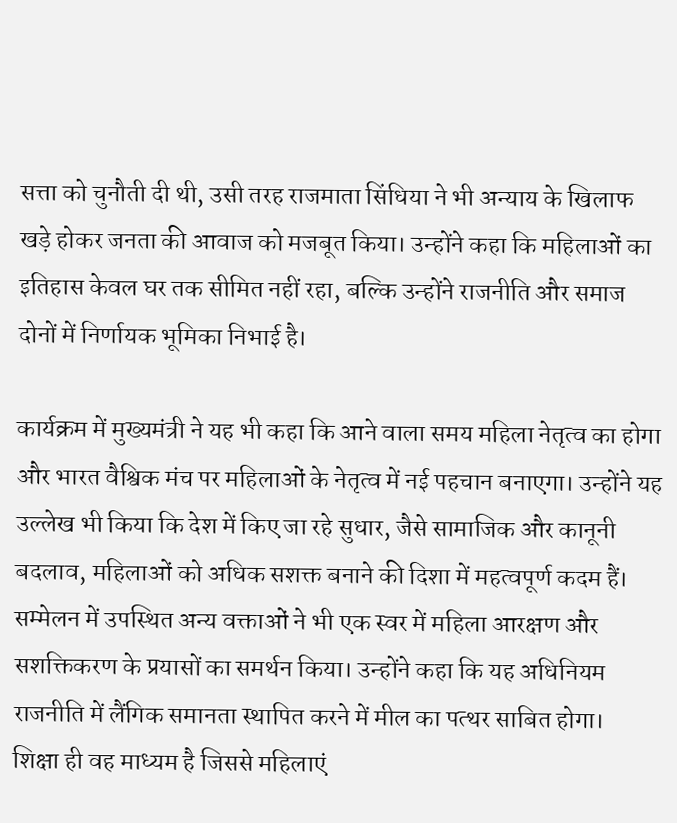सत्ता को चुनौती दी थी, उसी तरह राजमाता सिंधिया ने भी अन्याय के खिलाफ खड़े होकर जनता की आवाज को मजबूत किया। उन्होंने कहा कि महिलाओं का इतिहास केवल घर तक सीमित नहीं रहा, बल्कि उन्होंने राजनीति और समाज दोनों में निर्णायक भूमिका निभाई है।

कार्यक्रम में मुख्यमंत्री ने यह भी कहा कि आने वाला समय महिला नेतृत्व का होगा और भारत वैश्विक मंच पर महिलाओं के नेतृत्व में नई पहचान बनाएगा। उन्होंने यह उल्लेख भी किया कि देश में किए जा रहे सुधार, जैसे सामाजिक और कानूनी बदलाव, महिलाओं को अधिक सशक्त बनाने की दिशा में महत्वपूर्ण कदम हैं।
सम्मेलन में उपस्थित अन्य वक्ताओं ने भी एक स्वर में महिला आरक्षण और सशक्तिकरण के प्रयासों का समर्थन किया। उन्होंने कहा कि यह अधिनियम राजनीति में लैंगिक समानता स्थापित करने में मील का पत्थर साबित होगा।
शिक्षा ही वह माध्यम है जिससे महिलाएं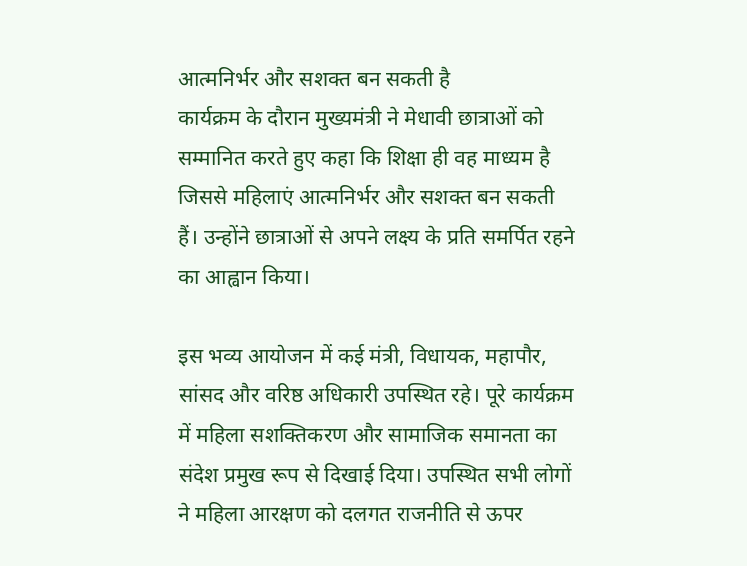आत्मनिर्भर और सशक्त बन सकती है
कार्यक्रम के दौरान मुख्यमंत्री ने मेधावी छात्राओं को सम्मानित करते हुए कहा कि शिक्षा ही वह माध्यम है जिससे महिलाएं आत्मनिर्भर और सशक्त बन सकती हैं। उन्होंने छात्राओं से अपने लक्ष्य के प्रति समर्पित रहने का आह्वान किया।

इस भव्य आयोजन में कई मंत्री, विधायक, महापौर, सांसद और वरिष्ठ अधिकारी उपस्थित रहे। पूरे कार्यक्रम में महिला सशक्तिकरण और सामाजिक समानता का संदेश प्रमुख रूप से दिखाई दिया। उपस्थित सभी लोगों ने महिला आरक्षण को दलगत राजनीति से ऊपर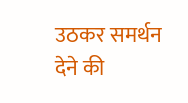उठकर समर्थन देने की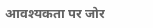आवश्यकता पर जोर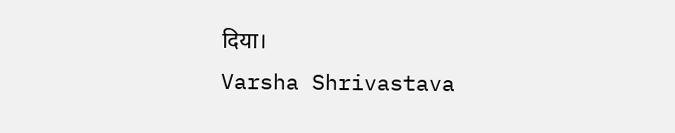दिया।
Varsha Shrivastava